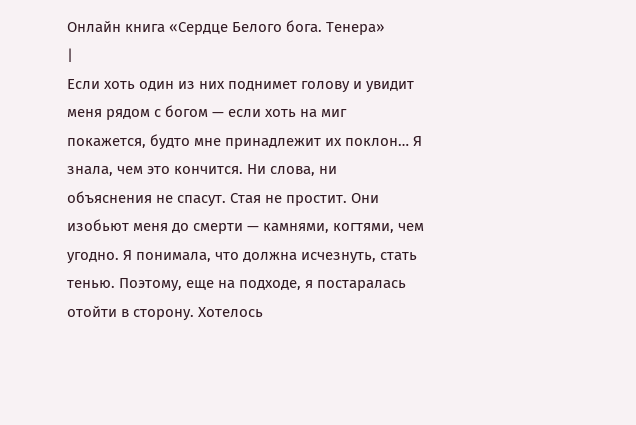Онлайн книга «Сердце Белого бога. Тенера»
|
Если хоть один из них поднимет голову и увидит меня рядом с богом — если хоть на миг покажется, будто мне принадлежит их поклон… Я знала, чем это кончится. Ни слова, ни объяснения не спасут. Стая не простит. Они изобьют меня до смерти — камнями, когтями, чем угодно. Я понимала, что должна исчезнуть, стать тенью. Поэтому, еще на подходе, я постаралась отойти в сторону. Хотелось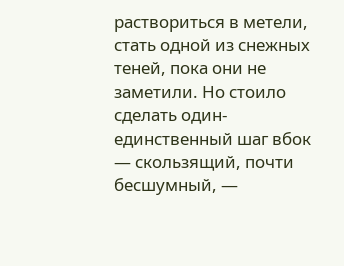раствориться в метели, стать одной из снежных теней, пока они не заметили. Но стоило сделать один-единственный шаг вбок — скользящий, почти бесшумный, —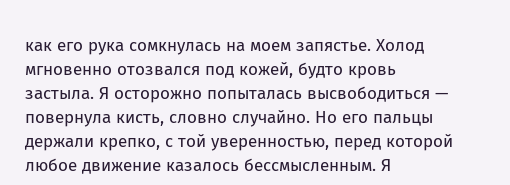как его рука сомкнулась на моем запястье. Холод мгновенно отозвался под кожей, будто кровь застыла. Я осторожно попыталась высвободиться — повернула кисть, словно случайно. Но его пальцы держали крепко, с той уверенностью, перед которой любое движение казалось бессмысленным. Я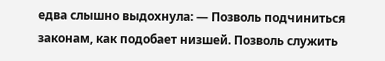едва слышно выдохнула: — Позволь подчиниться законам, как подобает низшей. Позволь служить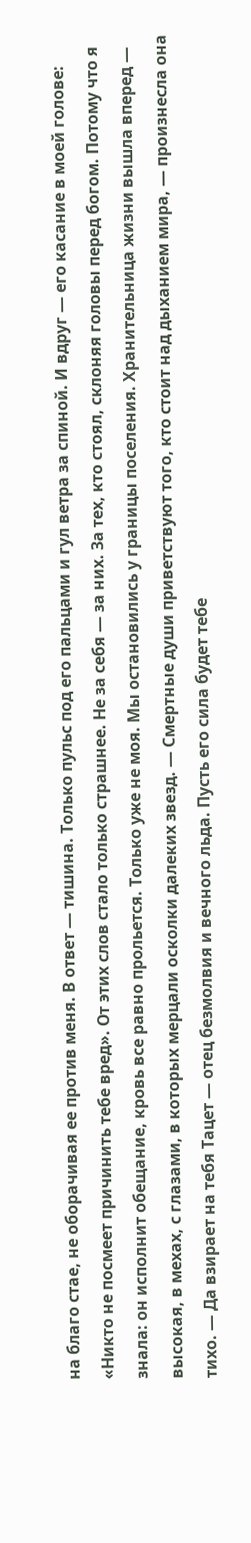на благо стае, не оборачивая ее против меня. В ответ — тишина. Только пульс под его пальцами и гул ветра за спиной. И вдруг — его касание в моей голове: «Никто не посмеет причинить тебе вред». От этих слов стало только страшнее. Не за себя — за них. За тех, кто стоял, склоняя головы перед богом. Потому что я знала: он исполнит обещание, кровь все равно прольется. Только уже не моя. Мы остановились у границы поселения. Хранительница жизни вышла вперед — высокая, в мехах, с глазами, в которых мерцали осколки далеких звезд. — Смертные души приветствуют того, кто стоит над дыханием мира, — произнесла она тихо. — Да взирает на тебя Тацет — отец безмолвия и вечного льда. Пусть его сила будет тебе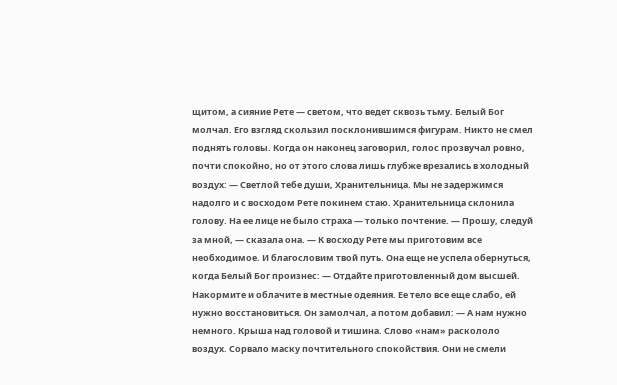щитом, а сияние Рете — светом, что ведет сквозь тьму. Белый Бог молчал. Его взгляд скользил посклонившимся фигурам. Никто не смел поднять головы. Когда он наконец заговорил, голос прозвучал ровно, почти спокойно, но от этого слова лишь глубже врезались в холодный воздух: — Светлой тебе души, Хранительница. Мы не задержимся надолго и с восходом Рете покинем стаю. Хранительница склонила голову. На ее лице не было страха — только почтение. — Прошу, следуй за мной, — сказала она. — К восходу Рете мы приготовим все необходимое. И благословим твой путь. Она еще не успела обернуться, когда Белый Бог произнес: — Отдайте приготовленный дом высшей. Накормите и облачите в местные одеяния. Ее тело все еще слабо, ей нужно восстановиться. Он замолчал, а потом добавил: — А нам нужно немного. Крыша над головой и тишина. Слово «нам» раскололо воздух. Сорвало маску почтительного спокойствия. Они не смели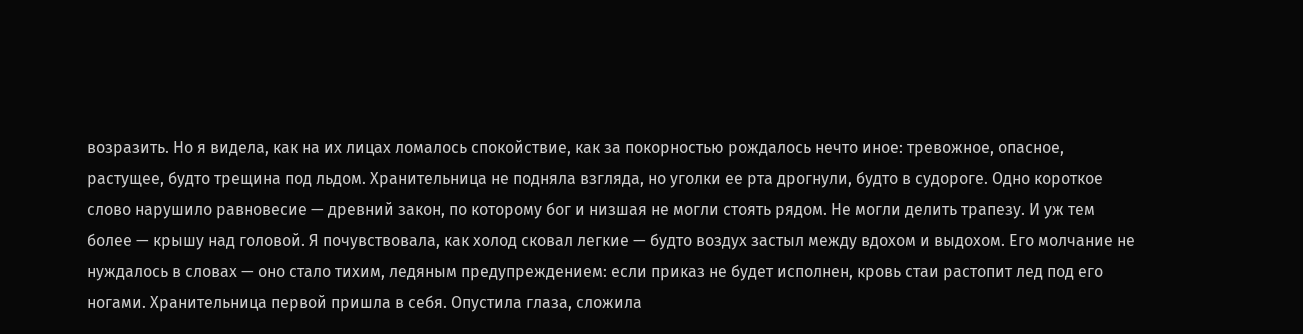возразить. Но я видела, как на их лицах ломалось спокойствие, как за покорностью рождалось нечто иное: тревожное, опасное, растущее, будто трещина под льдом. Хранительница не подняла взгляда, но уголки ее рта дрогнули, будто в судороге. Одно короткое слово нарушило равновесие — древний закон, по которому бог и низшая не могли стоять рядом. Не могли делить трапезу. И уж тем более — крышу над головой. Я почувствовала, как холод сковал легкие — будто воздух застыл между вдохом и выдохом. Его молчание не нуждалось в словах — оно стало тихим, ледяным предупреждением: если приказ не будет исполнен, кровь стаи растопит лед под его ногами. Хранительница первой пришла в себя. Опустила глаза, сложила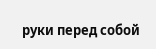руки перед собой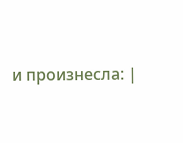и произнесла: |